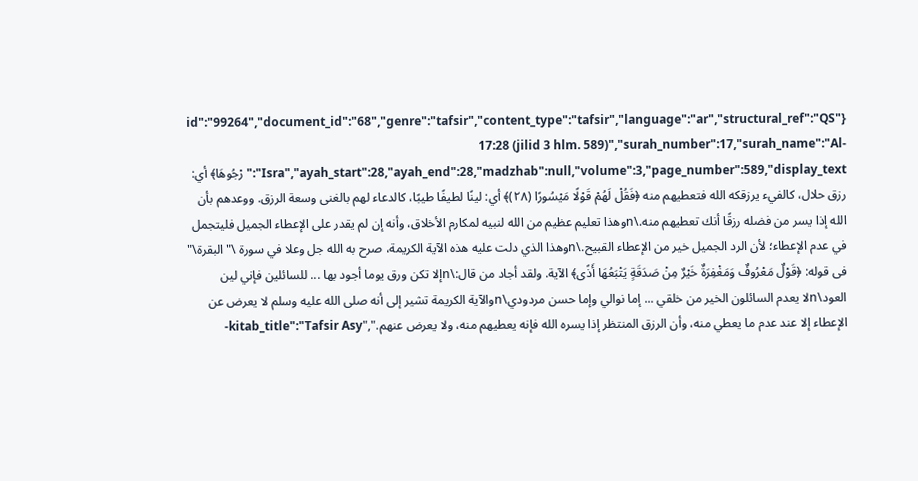{"id":"99264","document_id":"68","genre":"tafsir","content_type":"tafsir","language":"ar","structural_ref":"QS 17:28 (jilid 3 hlm. 589)","surah_number":17,"surah_name":"Al-Isra","ayah_start":28,"ayah_end":28,"madzhab":null,"volume":3,"page_number":589,"display_text":"رْجُوهَا﴾ أي: رزق حلال، كالفيء يرزقكه الله فتعطيهم منه ﴿فَقُلْ لَهُمْ قَوْلًا مَيْسُورًا (٢٨)﴾ أي: لينًا لطيفًا طيبًا، كالدعاء لهم بالغنى وسعة الرزق. ووعدهم بأن الله إذا يسر من فضله رزقًا أنك تعطيهم منه.\nوهذا تعليم عظيم من الله لنبيه لمكارم الأخلاق، وأنه إن لم يقدر على الإعطاء الجميل فليتجمل في عدم الإعطاء؛ لأن الرد الجميل خير من الإعطاء القبيح.\nوهذا الذي دلت عليه هذه الآية الكريمة، صرح به الله جل وعلا في سورة \"البقرة\" فى قوله: ﴿قَوْلٌ مَعْرُوفٌ وَمَغْفِرَةٌ خَيْرٌ مِنْ صَدَقَةٍ يَتْبَعُهَا أَذًى﴾ الآية. ولقد أجاد من قال:\nإلا تكن ورق يوما أجود بها ... للسائلين فإني لين العود\nلا يعدم السائلون الخير من خلقي ... إما نوالي وإما حسن مردودي\nوالآية الكريمة تشير إلى أنه صلى الله عليه وسلم لا يعرض عن الإعطاء إلا عند عدم ما يعطي منه، وأن الرزق المنتظر إذا يسره الله فإنه يعطيهم منه، ولا يعرض عنهم.","kitab_title":"Tafsir Asy-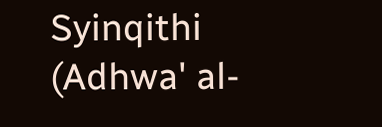Syinqithi (Adhwa' al-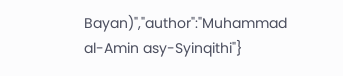Bayan)","author":"Muhammad al-Amin asy-Syinqithi"}